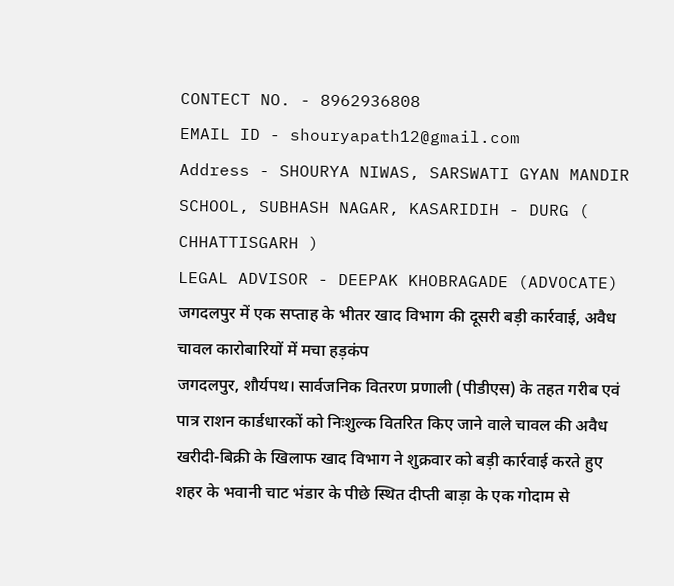CONTECT NO. - 8962936808
EMAIL ID - shouryapath12@gmail.com
Address - SHOURYA NIWAS, SARSWATI GYAN MANDIR SCHOOL, SUBHASH NAGAR, KASARIDIH - DURG ( CHHATTISGARH )
LEGAL ADVISOR - DEEPAK KHOBRAGADE (ADVOCATE)
जगदलपुर में एक सप्ताह के भीतर खाद विभाग की दूसरी बड़ी कार्रवाई, अवैध चावल कारोबारियों में मचा हड़कंप
जगदलपुर, शौर्यपथ। सार्वजनिक वितरण प्रणाली (पीडीएस) के तहत गरीब एवं पात्र राशन कार्डधारकों को निःशुल्क वितरित किए जाने वाले चावल की अवैध खरीदी-बिक्री के खिलाफ खाद विभाग ने शुक्रवार को बड़ी कार्रवाई करते हुए शहर के भवानी चाट भंडार के पीछे स्थित दीप्ती बाड़ा के एक गोदाम से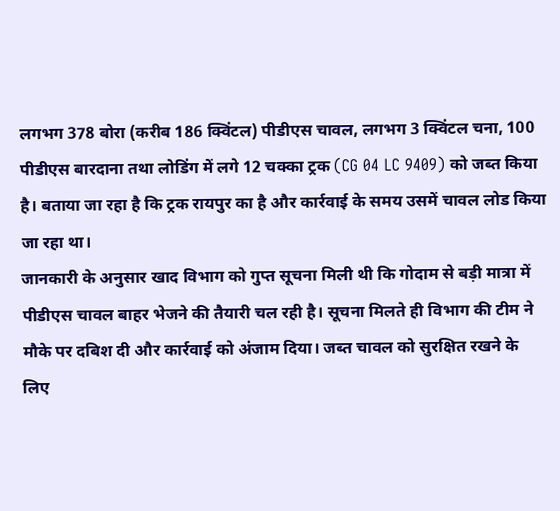लगभग 378 बोरा (करीब 186 क्विंटल) पीडीएस चावल, लगभग 3 क्विंटल चना, 100 पीडीएस बारदाना तथा लोडिंग में लगे 12 चक्का ट्रक (CG 04 LC 9409) को जब्त किया है। बताया जा रहा है कि ट्रक रायपुर का है और कार्रवाई के समय उसमें चावल लोड किया जा रहा था।
जानकारी के अनुसार खाद विभाग को गुप्त सूचना मिली थी कि गोदाम से बड़ी मात्रा में पीडीएस चावल बाहर भेजने की तैयारी चल रही है। सूचना मिलते ही विभाग की टीम ने मौके पर दबिश दी और कार्रवाई को अंजाम दिया। जब्त चावल को सुरक्षित रखने के लिए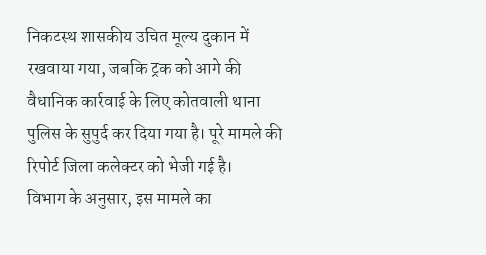निकटस्थ शासकीय उचित मूल्य दुकान में रखवाया गया, जबकि ट्रक को आगे की वैधानिक कार्रवाई के लिए कोतवाली थाना पुलिस के सुपुर्द कर दिया गया है। पूरे मामले की रिपोर्ट जिला कलेक्टर को भेजी गई है।
विभाग के अनुसार, इस मामले का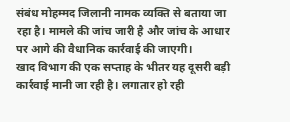संबंध मोहम्मद जिलानी नामक व्यक्ति से बताया जा रहा है। मामले की जांच जारी है और जांच के आधार पर आगे की वैधानिक कार्रवाई की जाएगी।
खाद विभाग की एक सप्ताह के भीतर यह दूसरी बड़ी कार्रवाई मानी जा रही है। लगातार हो रही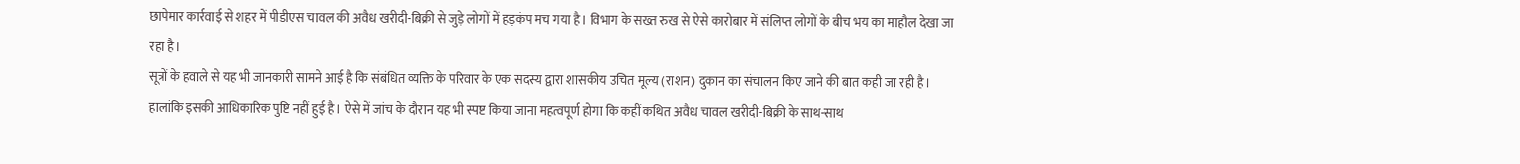छापेमार कार्रवाई से शहर में पीडीएस चावल की अवैध खरीदी-बिक्री से जुड़े लोगों में हड़कंप मच गया है। विभाग के सख्त रुख से ऐसे कारोबार में संलिप्त लोगों के बीच भय का माहौल देखा जा रहा है।
सूत्रों के हवाले से यह भी जानकारी सामने आई है कि संबंधित व्यक्ति के परिवार के एक सदस्य द्वारा शासकीय उचित मूल्य (राशन) दुकान का संचालन किए जाने की बात कही जा रही है। हालांकि इसकी आधिकारिक पुष्टि नहीं हुई है। ऐसे में जांच के दौरान यह भी स्पष्ट किया जाना महत्वपूर्ण होगा कि कहीं कथित अवैध चावल खरीदी-बिक्री के साथ-साथ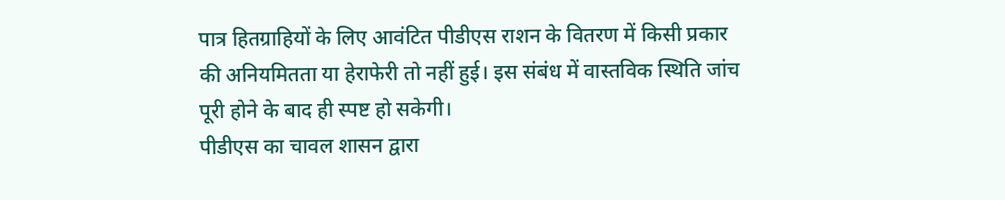पात्र हितग्राहियों के लिए आवंटित पीडीएस राशन के वितरण में किसी प्रकार की अनियमितता या हेराफेरी तो नहीं हुई। इस संबंध में वास्तविक स्थिति जांच पूरी होने के बाद ही स्पष्ट हो सकेगी।
पीडीएस का चावल शासन द्वारा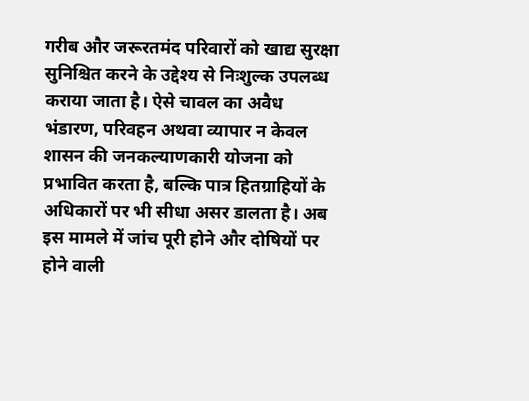गरीब और जरूरतमंद परिवारों को खाद्य सुरक्षा सुनिश्चित करने के उद्देश्य से निःशुल्क उपलब्ध कराया जाता है। ऐसे चावल का अवैध भंडारण, परिवहन अथवा व्यापार न केवल शासन की जनकल्याणकारी योजना को प्रभावित करता है, बल्कि पात्र हितग्राहियों के अधिकारों पर भी सीधा असर डालता है। अब इस मामले में जांच पूरी होने और दोषियों पर होने वाली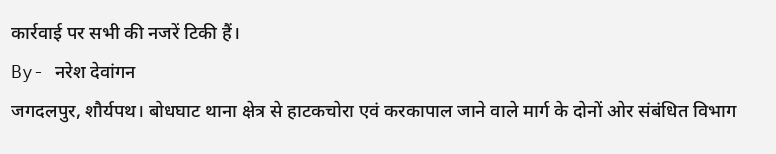कार्रवाई पर सभी की नजरें टिकी हैं।
By- नरेश देवांगन
जगदलपुर, शौर्यपथ। बोधघाट थाना क्षेत्र से हाटकचोरा एवं करकापाल जाने वाले मार्ग के दोनों ओर संबंधित विभाग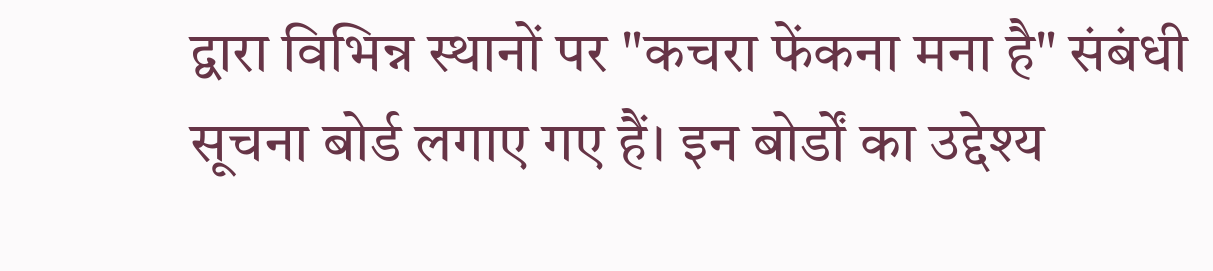द्वारा विभिन्न स्थानों पर "कचरा फेंकना मना है" संबंधी सूचना बोर्ड लगाए गए हैं। इन बोर्डों का उद्देश्य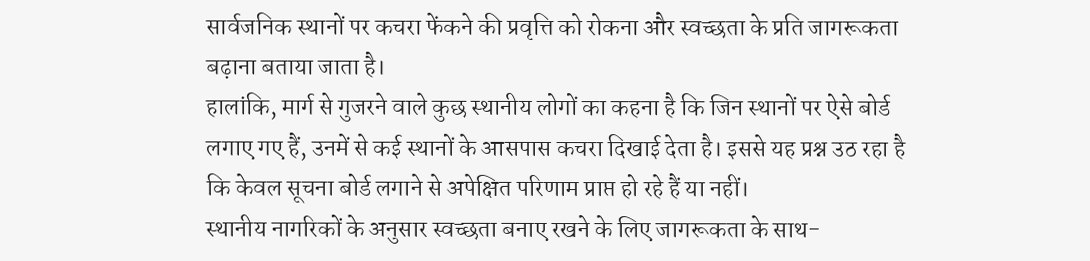सार्वजनिक स्थानों पर कचरा फेंकने की प्रवृत्ति को रोकना और स्वच्छता के प्रति जागरूकता बढ़ाना बताया जाता है।
हालांकि, मार्ग से गुजरने वाले कुछ स्थानीय लोगों का कहना है कि जिन स्थानों पर ऐसे बोर्ड लगाए गए हैं, उनमें से कई स्थानों के आसपास कचरा दिखाई देता है। इससे यह प्रश्न उठ रहा है कि केवल सूचना बोर्ड लगाने से अपेक्षित परिणाम प्राप्त हो रहे हैं या नहीं।
स्थानीय नागरिकों के अनुसार स्वच्छता बनाए रखने के लिए जागरूकता के साथ-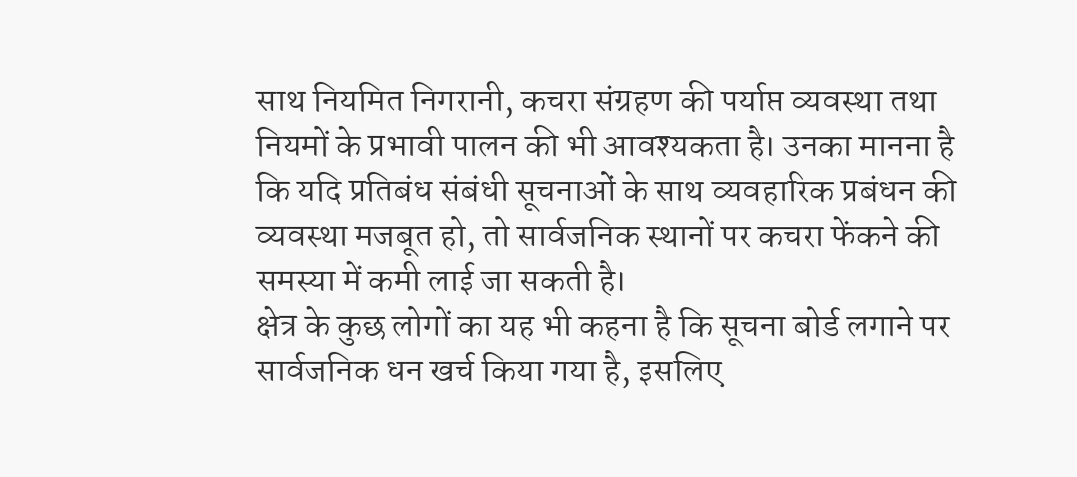साथ नियमित निगरानी, कचरा संग्रहण की पर्याप्त व्यवस्था तथा नियमों के प्रभावी पालन की भी आवश्यकता है। उनका मानना है कि यदि प्रतिबंध संबंधी सूचनाओं के साथ व्यवहारिक प्रबंधन की व्यवस्था मजबूत हो, तो सार्वजनिक स्थानों पर कचरा फेंकने की समस्या में कमी लाई जा सकती है।
क्षेत्र के कुछ लोगों का यह भी कहना है कि सूचना बोर्ड लगाने पर सार्वजनिक धन खर्च किया गया है, इसलिए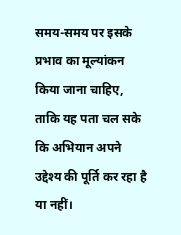समय-समय पर इसके प्रभाव का मूल्यांकन किया जाना चाहिए, ताकि यह पता चल सके कि अभियान अपने उद्देश्य की पूर्ति कर रहा है या नहीं।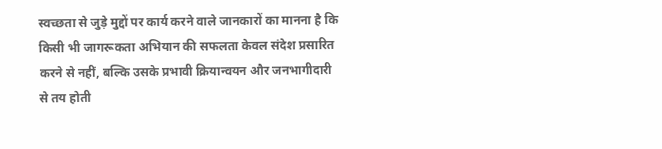स्वच्छता से जुड़े मुद्दों पर कार्य करने वाले जानकारों का मानना है कि किसी भी जागरूकता अभियान की सफलता केवल संदेश प्रसारित करने से नहीं, बल्कि उसके प्रभावी क्रियान्वयन और जनभागीदारी से तय होती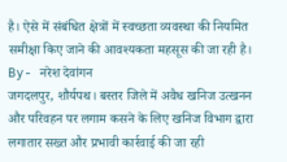है। ऐसे में संबंधित क्षेत्रों में स्वच्छता व्यवस्था की नियमित समीक्षा किए जाने की आवश्यकता महसूस की जा रही है।
By- नरेश देवांगन
जगदलपुर, शौर्यपथ। बस्तर जिले में अवैध खनिज उत्खनन और परिवहन पर लगाम कसने के लिए खनिज विभाग द्वारा लगातार सख्त और प्रभावी कार्रवाई की जा रही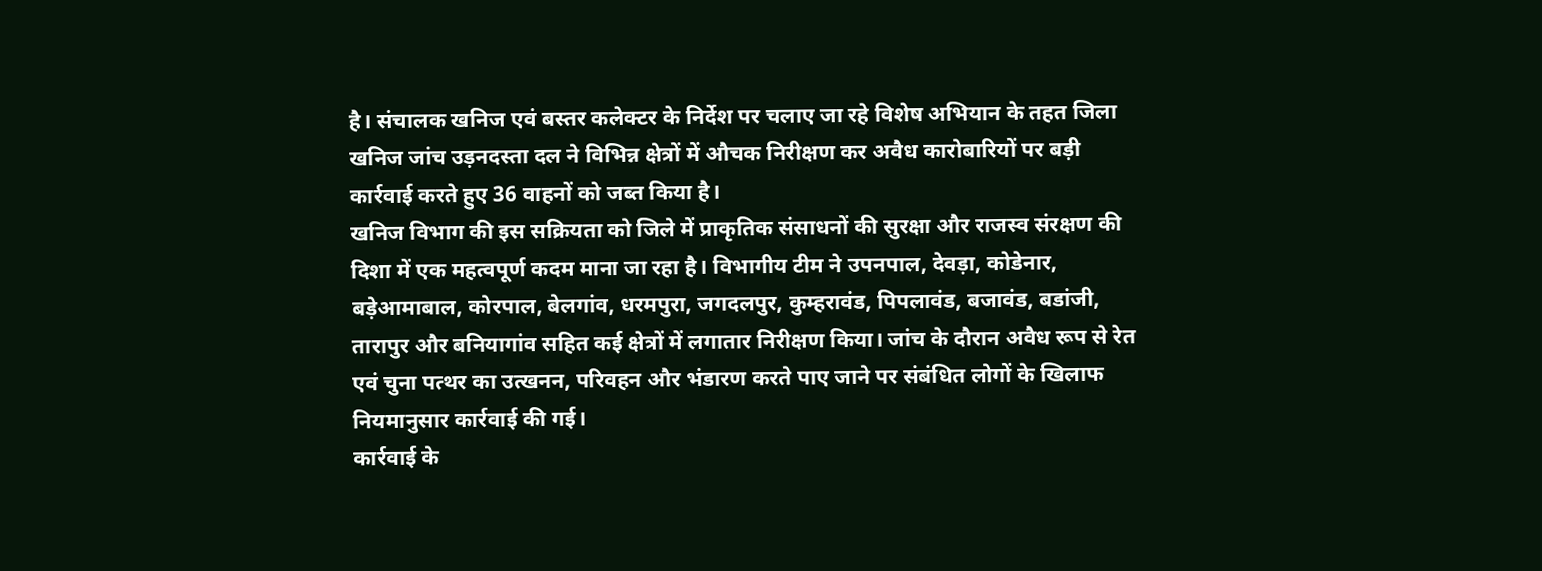है। संचालक खनिज एवं बस्तर कलेक्टर के निर्देश पर चलाए जा रहे विशेष अभियान के तहत जिला खनिज जांच उड़नदस्ता दल ने विभिन्न क्षेत्रों में औचक निरीक्षण कर अवैध कारोबारियों पर बड़ी कार्रवाई करते हुए 36 वाहनों को जब्त किया है।
खनिज विभाग की इस सक्रियता को जिले में प्राकृतिक संसाधनों की सुरक्षा और राजस्व संरक्षण की दिशा में एक महत्वपूर्ण कदम माना जा रहा है। विभागीय टीम ने उपनपाल, देवड़ा, कोडेनार, बड़ेआमाबाल, कोरपाल, बेलगांव, धरमपुरा, जगदलपुर, कुम्हरावंड, पिपलावंड, बजावंड, बडांजी, तारापुर और बनियागांव सहित कई क्षेत्रों में लगातार निरीक्षण किया। जांच के दौरान अवैध रूप से रेत एवं चुना पत्थर का उत्खनन, परिवहन और भंडारण करते पाए जाने पर संबंधित लोगों के खिलाफ नियमानुसार कार्रवाई की गई।
कार्रवाई के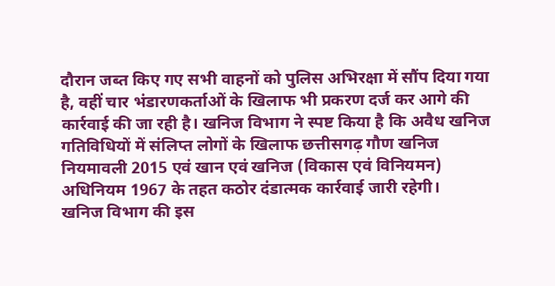दौरान जब्त किए गए सभी वाहनों को पुलिस अभिरक्षा में सौंप दिया गया है, वहीं चार भंडारणकर्ताओं के खिलाफ भी प्रकरण दर्ज कर आगे की कार्रवाई की जा रही है। खनिज विभाग ने स्पष्ट किया है कि अवैध खनिज गतिविधियों में संलिप्त लोगों के खिलाफ छत्तीसगढ़ गौण खनिज नियमावली 2015 एवं खान एवं खनिज (विकास एवं विनियमन) अधिनियम 1967 के तहत कठोर दंडात्मक कार्रवाई जारी रहेगी।
खनिज विभाग की इस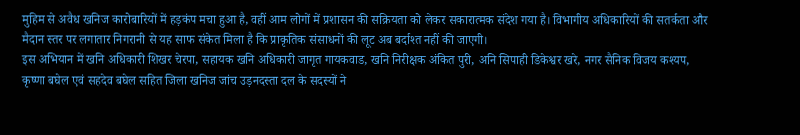मुहिम से अवैध खनिज कारोबारियों में हड़कंप मचा हुआ है, वहीं आम लोगों में प्रशासन की सक्रियता को लेकर सकारात्मक संदेश गया है। विभागीय अधिकारियों की सतर्कता और मैदान स्तर पर लगातार निगरानी से यह साफ संकेत मिला है कि प्राकृतिक संसाधनों की लूट अब बर्दाश्त नहीं की जाएगी।
इस अभियान में खनि अधिकारी शिखर चेरपा, सहायक खनि अधिकारी जागृत गायकवाड, खनि निरीक्षक अंकित पुरी, अनि सिपाही डिकेश्वर खरे, नगर सैनिक विजय कश्यप, कृष्णा बघेल एवं सहदेव बघेल सहित जिला खनिज जांच उड़नदस्ता दल के सदस्यों ने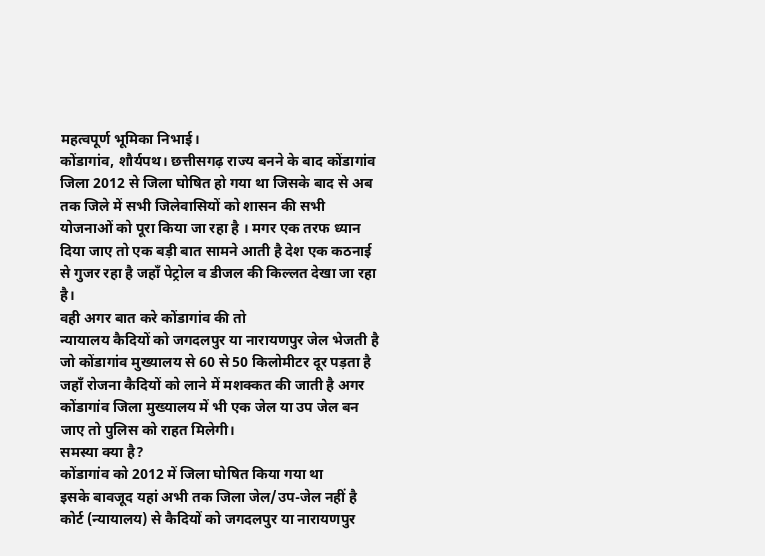महत्वपूर्ण भूमिका निभाई।
कोंडागांव, शौर्यपथ। छत्तीसगढ़ राज्य बनने के बाद कोंडागांव जिला 2012 से जिला घोषित हो गया था जिसके बाद से अब तक जिले में सभी जिलेवासियों को शासन की सभी योजनाओं को पूरा किया जा रहा है । मगर एक तरफ ध्यान दिया जाए तो एक बड़ी बात सामने आती है देश एक कठनाई से गुजर रहा है जहाँ पेट्रोल व डीजल की किल्लत देखा जा रहा है।
वही अगर बात करे कोंडागांव की तो
न्यायालय कैदियों को जगदलपुर या नारायणपुर जेल भेजती है जो कोंडागांव मुख्यालय से 60 से 50 किलोमीटर दूर पड़ता है जहाँ रोजना कैदियों को लाने में मशक्कत की जाती है अगर कोंडागांव जिला मुख्यालय में भी एक जेल या उप जेल बन जाए तो पुलिस को राहत मिलेगी।
समस्या क्या है?
कोंडागांव को 2012 में जिला घोषित किया गया था
इसके बावजूद यहां अभी तक जिला जेल/उप-जेल नहीं है
कोर्ट (न्यायालय) से कैदियों को जगदलपुर या नारायणपुर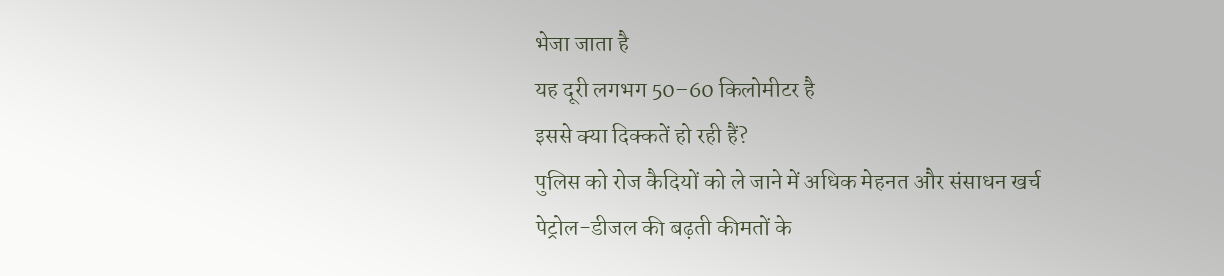भेजा जाता है
यह दूरी लगभग 50–60 किलोमीटर है
इससे क्या दिक्कतें हो रही हैं?
पुलिस को रोज कैदियों को ले जाने में अधिक मेहनत और संसाधन खर्च
पेट्रोल-डीजल की बढ़ती कीमतों के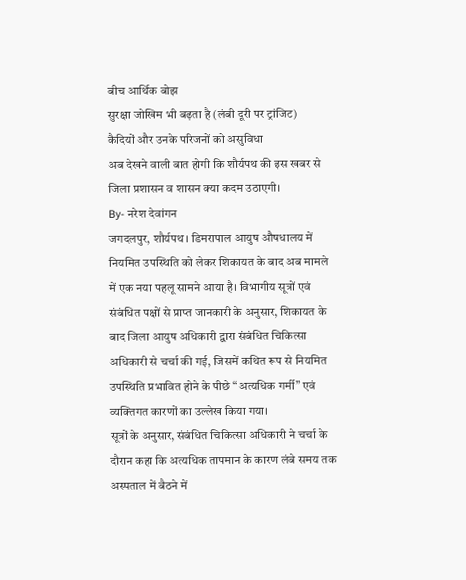बीच आर्थिक बोझ
सुरक्षा जोखिम भी बढ़ता है (लंबी दूरी पर ट्रांजिट)
कैदियों और उनके परिजनों को असुविधा
अब देखने वाली बात होगी कि शौर्यपथ की इस खबर से जिला प्रशासन व शासन क्या कदम उठाएगी।
By- नरेश देवांगन
जगदलपुर, शौर्यपथ। डिमरापाल आयुष औषधालय में नियमित उपस्थिति को लेकर शिकायत के बाद अब मामले में एक नया पहलू सामने आया है। विभागीय सूत्रों एवं संबंधित पक्षों से प्राप्त जानकारी के अनुसार, शिकायत के बाद जिला आयुष अधिकारी द्वारा संबंधित चिकित्सा अधिकारी से चर्चा की गई, जिसमें कथित रूप से नियमित उपस्थिति प्रभावित होने के पीछे “अत्यधिक गर्मी” एवं व्यक्तिगत कारणों का उल्लेख किया गया।
सूत्रों के अनुसार, संबंधित चिकित्सा अधिकारी ने चर्चा के दौरान कहा कि अत्यधिक तापमान के कारण लंबे समय तक अस्पताल में बैठने में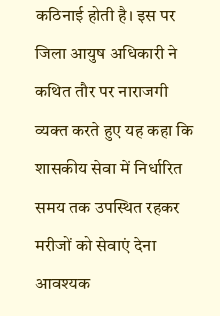कठिनाई होती है। इस पर जिला आयुष अधिकारी ने कथित तौर पर नाराजगी व्यक्त करते हुए यह कहा कि शासकीय सेवा में निर्धारित समय तक उपस्थित रहकर मरीजों को सेवाएं देना आवश्यक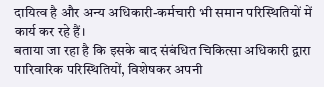दायित्व है और अन्य अधिकारी-कर्मचारी भी समान परिस्थितियों में कार्य कर रहे हैं।
बताया जा रहा है कि इसके बाद संबंधित चिकित्सा अधिकारी द्वारा पारिवारिक परिस्थितियों, विशेषकर अपनी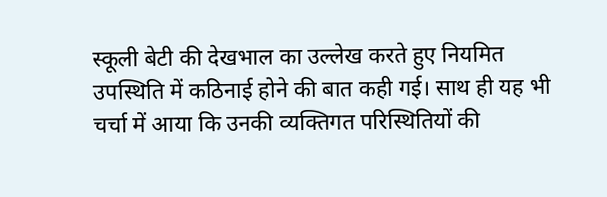स्कूली बेटी की देखभाल का उल्लेख करते हुए नियमित उपस्थिति में कठिनाई होने की बात कही गई। साथ ही यह भी चर्चा में आया कि उनकी व्यक्तिगत परिस्थितियों की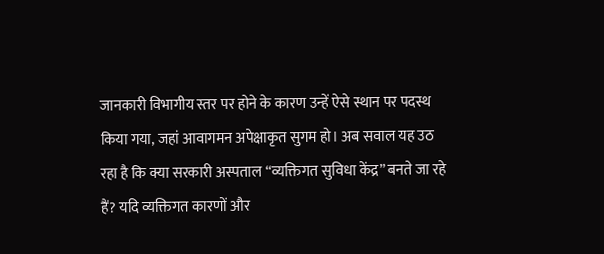जानकारी विभागीय स्तर पर होने के कारण उन्हें ऐसे स्थान पर पदस्थ किया गया, जहां आवागमन अपेक्षाकृत सुगम हो। अब सवाल यह उठ रहा है कि क्या सरकारी अस्पताल “व्यक्तिगत सुविधा केंद्र” बनते जा रहे हैं? यदि व्यक्तिगत कारणों और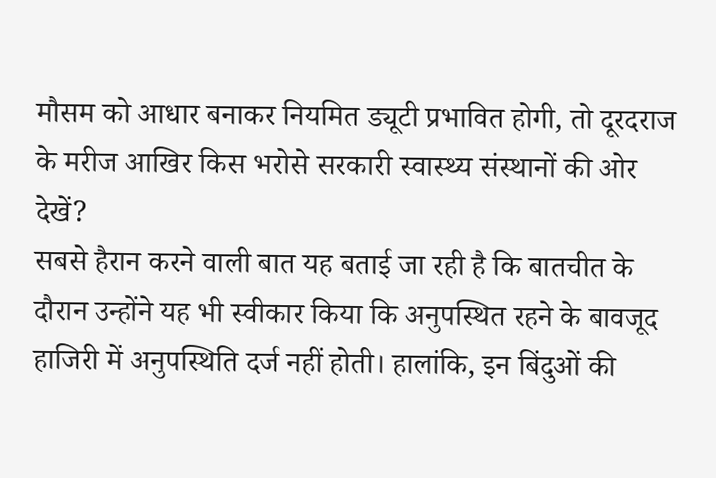मौसम को आधार बनाकर नियमित ड्यूटी प्रभावित होगी, तो दूरदराज के मरीज आखिर किस भरोसे सरकारी स्वास्थ्य संस्थानों की ओर देखें?
सबसे हैरान करने वाली बात यह बताई जा रही है कि बातचीत के दौरान उन्होंने यह भी स्वीकार किया कि अनुपस्थित रहने के बावजूद हाजिरी में अनुपस्थिति दर्ज नहीं होती। हालांकि, इन बिंदुओं की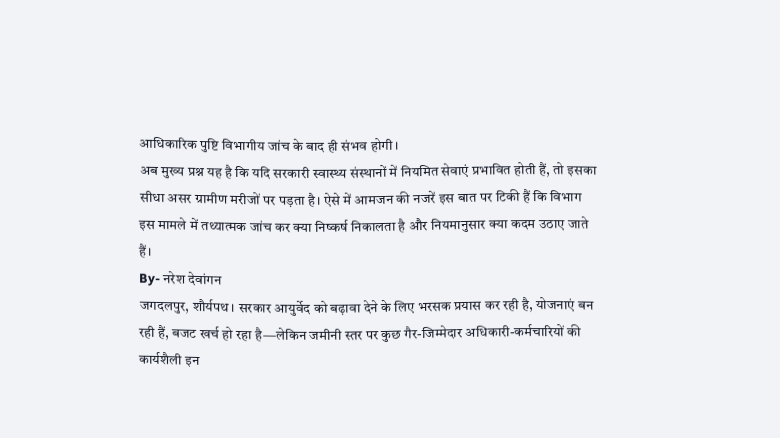आधिकारिक पुष्टि विभागीय जांच के बाद ही संभव होगी।
अब मुख्य प्रश्न यह है कि यदि सरकारी स्वास्थ्य संस्थानों में नियमित सेवाएं प्रभावित होती हैं, तो इसका सीधा असर ग्रामीण मरीजों पर पड़ता है। ऐसे में आमजन की नजरें इस बात पर टिकी हैं कि विभाग इस मामले में तथ्यात्मक जांच कर क्या निष्कर्ष निकालता है और नियमानुसार क्या कदम उठाए जाते हैं।
By- नरेश देवांगन
जगदलपुर, शौर्यपथ। सरकार आयुर्वेद को बढ़ावा देने के लिए भरसक प्रयास कर रही है, योजनाएं बन रही हैं, बजट खर्च हो रहा है—लेकिन जमीनी स्तर पर कुछ गैर-जिम्मेदार अधिकारी-कर्मचारियों की कार्यशैली इन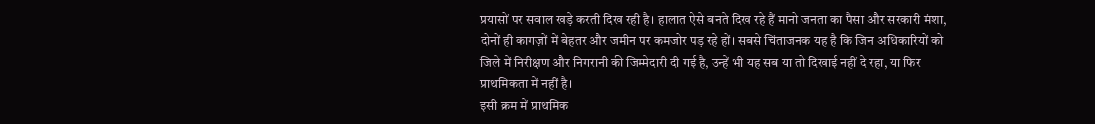प्रयासों पर सवाल खड़े करती दिख रही है। हालात ऐसे बनते दिख रहे हैं मानो जनता का पैसा और सरकारी मंशा, दोनों ही कागज़ों में बेहतर और जमीन पर कमजोर पड़ रहे हों। सबसे चिंताजनक यह है कि जिन अधिकारियों को जिले में निरीक्षण और निगरानी की जिम्मेदारी दी गई है, उन्हें भी यह सब या तो दिखाई नहीं दे रहा, या फिर प्राथमिकता में नहीं है।
इसी क्रम में प्राथमिक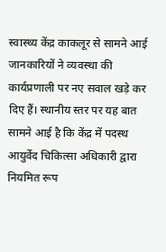स्वास्थ्य केंद्र काकलूर से सामने आई जानकारियों ने व्यवस्था की कार्यप्रणाली पर नए सवाल खड़े कर दिए हैं। स्थानीय स्तर पर यह बात सामने आई है कि केंद्र में पदस्थ आयुर्वेद चिकित्सा अधिकारी द्वारा नियमित रूप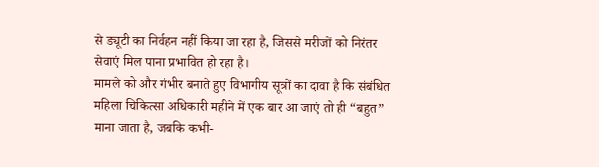से ड्यूटी का निर्वहन नहीं किया जा रहा है, जिससे मरीजों को निरंतर सेवाएं मिल पाना प्रभावित हो रहा है।
मामले को और गंभीर बनाते हुए विभागीय सूत्रों का दावा है कि संबंधित महिला चिकित्सा अधिकारी महीने में एक बार आ जाएं तो ही “बहुत” माना जाता है, जबकि कभी-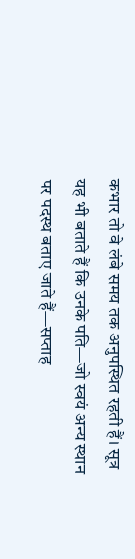कभार तो वे लंबे समय तक अनुपस्थित रहती हैं। सूत्र यह भी बताते हैं कि उनके पति—जो स्वयं अन्य स्थान पर पदस्थ बताए जाते हैं—सप्ताह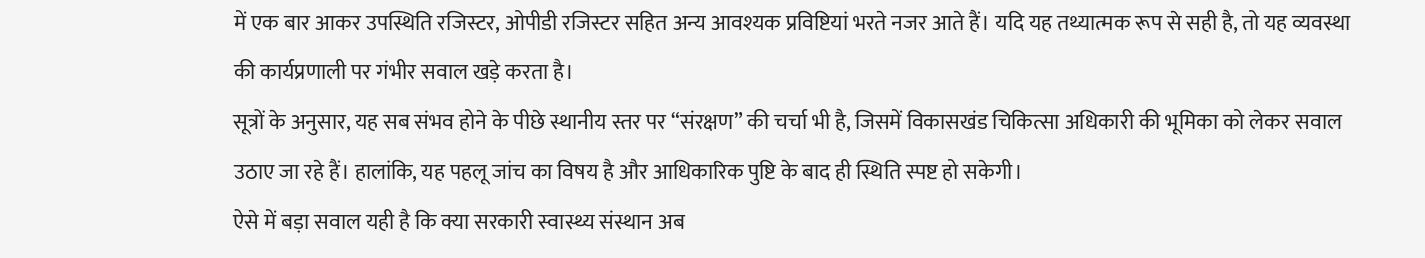में एक बार आकर उपस्थिति रजिस्टर, ओपीडी रजिस्टर सहित अन्य आवश्यक प्रविष्टियां भरते नजर आते हैं। यदि यह तथ्यात्मक रूप से सही है, तो यह व्यवस्था की कार्यप्रणाली पर गंभीर सवाल खड़े करता है।
सूत्रों के अनुसार, यह सब संभव होने के पीछे स्थानीय स्तर पर “संरक्षण” की चर्चा भी है, जिसमें विकासखंड चिकित्सा अधिकारी की भूमिका को लेकर सवाल उठाए जा रहे हैं। हालांकि, यह पहलू जांच का विषय है और आधिकारिक पुष्टि के बाद ही स्थिति स्पष्ट हो सकेगी।
ऐसे में बड़ा सवाल यही है कि क्या सरकारी स्वास्थ्य संस्थान अब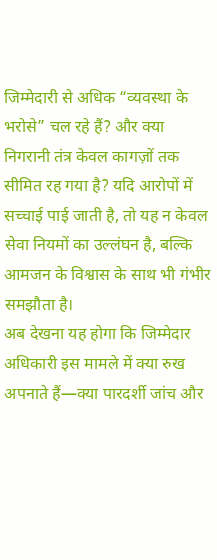जिम्मेदारी से अधिक “व्यवस्था के भरोसे” चल रहे हैं? और क्या निगरानी तंत्र केवल कागज़ों तक सीमित रह गया है? यदि आरोपों में सच्चाई पाई जाती है, तो यह न केवल सेवा नियमों का उल्लंघन है, बल्कि आमजन के विश्वास के साथ भी गंभीर समझौता है।
अब देखना यह होगा कि जिम्मेदार अधिकारी इस मामले में क्या रुख अपनाते हैं—क्या पारदर्शी जांच और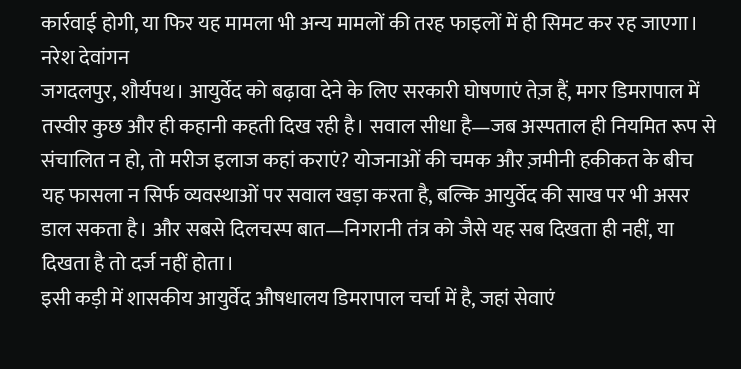कार्रवाई होगी, या फिर यह मामला भी अन्य मामलों की तरह फाइलों में ही सिमट कर रह जाएगा।
नरेश देवांगन
जगदलपुर, शौर्यपथ। आयुर्वेद को बढ़ावा देने के लिए सरकारी घोषणाएं तेज़ हैं, मगर डिमरापाल में तस्वीर कुछ और ही कहानी कहती दिख रही है। सवाल सीधा है—जब अस्पताल ही नियमित रूप से संचालित न हो, तो मरीज इलाज कहां कराएं? योजनाओं की चमक और ज़मीनी हकीकत के बीच यह फासला न सिर्फ व्यवस्थाओं पर सवाल खड़ा करता है, बल्कि आयुर्वेद की साख पर भी असर डाल सकता है। और सबसे दिलचस्प बात—निगरानी तंत्र को जैसे यह सब दिखता ही नहीं, या दिखता है तो दर्ज नहीं होता।
इसी कड़ी में शासकीय आयुर्वेद औषधालय डिमरापाल चर्चा में है, जहां सेवाएं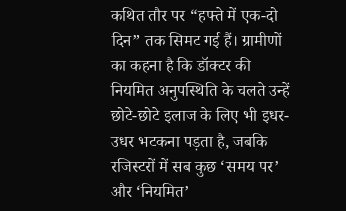कथित तौर पर “हफ्ते में एक-दो दिन” तक सिमट गई हैं। ग्रामीणों का कहना है कि डॉक्टर की नियमित अनुपस्थिति के चलते उन्हें छोटे-छोटे इलाज के लिए भी इधर-उधर भटकना पड़ता है, जबकि रजिस्टरों में सब कुछ ‘समय पर’ और ‘नियमित’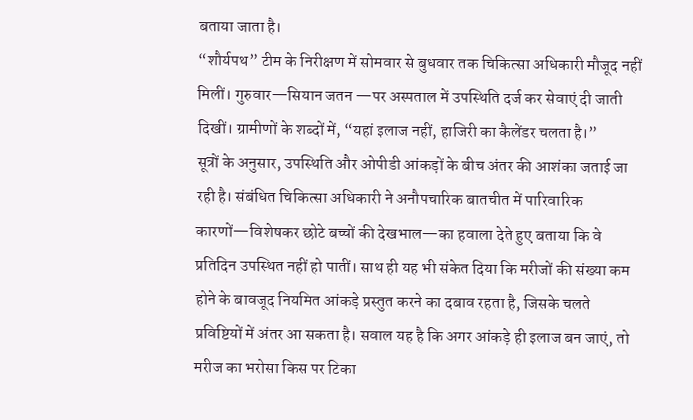बताया जाता है।
“शौर्यपथ” टीम के निरीक्षण में सोमवार से बुधवार तक चिकित्सा अधिकारी मौजूद नहीं मिलीं। गुरुवार—सियान जतन —पर अस्पताल में उपस्थिति दर्ज कर सेवाएं दी जाती दिखीं। ग्रामीणों के शब्दों में, “यहां इलाज नहीं, हाजिरी का कैलेंडर चलता है।”
सूत्रों के अनुसार, उपस्थिति और ओपीडी आंकड़ों के बीच अंतर की आशंका जताई जा रही है। संबंधित चिकित्सा अधिकारी ने अनौपचारिक बातचीत में पारिवारिक कारणों—विशेषकर छोटे बच्चों की देखभाल—का हवाला देते हुए बताया कि वे प्रतिदिन उपस्थित नहीं हो पातीं। साथ ही यह भी संकेत दिया कि मरीजों की संख्या कम होने के बावजूद नियमित आंकड़े प्रस्तुत करने का दबाव रहता है, जिसके चलते प्रविष्टियों में अंतर आ सकता है। सवाल यह है कि अगर आंकड़े ही इलाज बन जाएं, तो मरीज का भरोसा किस पर टिका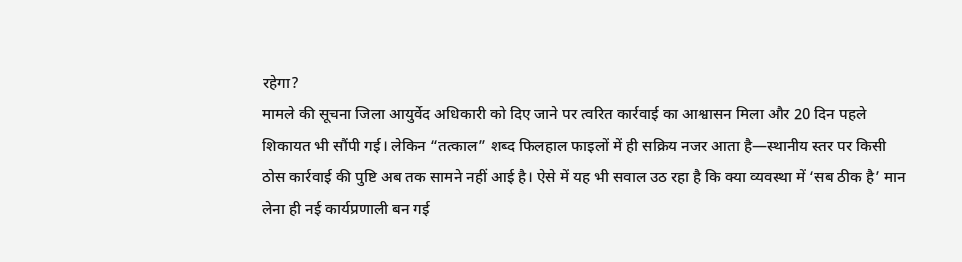रहेगा?
मामले की सूचना जिला आयुर्वेद अधिकारी को दिए जाने पर त्वरित कार्रवाई का आश्वासन मिला और 20 दिन पहले शिकायत भी सौंपी गई। लेकिन “तत्काल” शब्द फिलहाल फाइलों में ही सक्रिय नजर आता है—स्थानीय स्तर पर किसी ठोस कार्रवाई की पुष्टि अब तक सामने नहीं आई है। ऐसे में यह भी सवाल उठ रहा है कि क्या व्यवस्था में ‘सब ठीक है’ मान लेना ही नई कार्यप्रणाली बन गई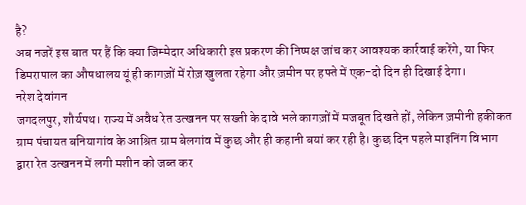है?
अब नजरें इस बात पर हैं कि क्या जिम्मेदार अधिकारी इस प्रकरण की निष्पक्ष जांच कर आवश्यक कार्रवाई करेंगे, या फिर डिमरापाल का औषधालय यूं ही कागज़ों में रोज़ खुलता रहेगा और ज़मीन पर हफ्ते में एक-दो दिन ही दिखाई देगा।
नरेश देवांगन
जगदलपुर, शौर्यपथ। राज्य में अवैध रेत उत्खनन पर सख्ती के दावे भले कागज़ों में मजबूत दिखते हों, लेकिन ज़मीनी हकीकत ग्राम पंचायत बनियागांव के आश्रित ग्राम बेलगांव में कुछ और ही कहानी बयां कर रही है। कुछ दिन पहले माइनिंग विभाग द्वारा रेत उत्खनन में लगी मशीन को जब्त कर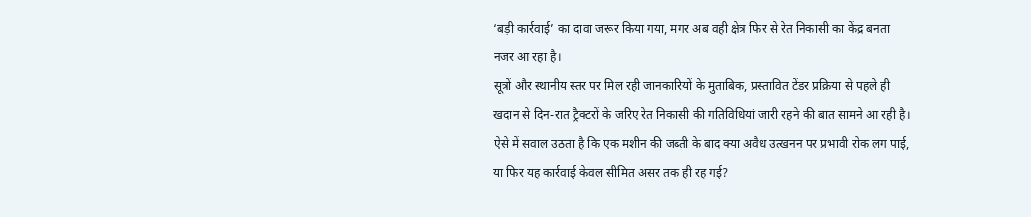‘बड़ी कार्रवाई’ का दावा जरूर किया गया, मगर अब वही क्षेत्र फिर से रेत निकासी का केंद्र बनता नजर आ रहा है।
सूत्रों और स्थानीय स्तर पर मिल रही जानकारियों के मुताबिक, प्रस्तावित टेंडर प्रक्रिया से पहले ही खदान से दिन-रात ट्रैक्टरों के जरिए रेत निकासी की गतिविधियां जारी रहने की बात सामने आ रही है। ऐसे में सवाल उठता है कि एक मशीन की जब्ती के बाद क्या अवैध उत्खनन पर प्रभावी रोक लग पाई, या फिर यह कार्रवाई केवल सीमित असर तक ही रह गई?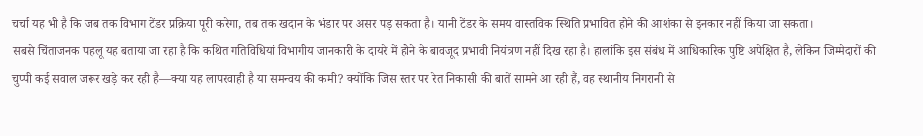चर्चा यह भी है कि जब तक विभाग टेंडर प्रक्रिया पूरी करेगा, तब तक खदान के भंडार पर असर पड़ सकता है। यानी टेंडर के समय वास्तविक स्थिति प्रभावित होने की आशंका से इनकार नहीं किया जा सकता।
सबसे चिंताजनक पहलू यह बताया जा रहा है कि कथित गतिविधियां विभागीय जानकारी के दायरे में होने के बावजूद प्रभावी नियंत्रण नहीं दिख रहा है। हालांकि इस संबंध में आधिकारिक पुष्टि अपेक्षित है, लेकिन जिम्मेदारों की चुप्पी कई सवाल जरूर खड़े कर रही है—क्या यह लापरवाही है या समन्वय की कमी? क्योंकि जिस स्तर पर रेत निकासी की बातें सामने आ रही हैं, वह स्थानीय निगरानी से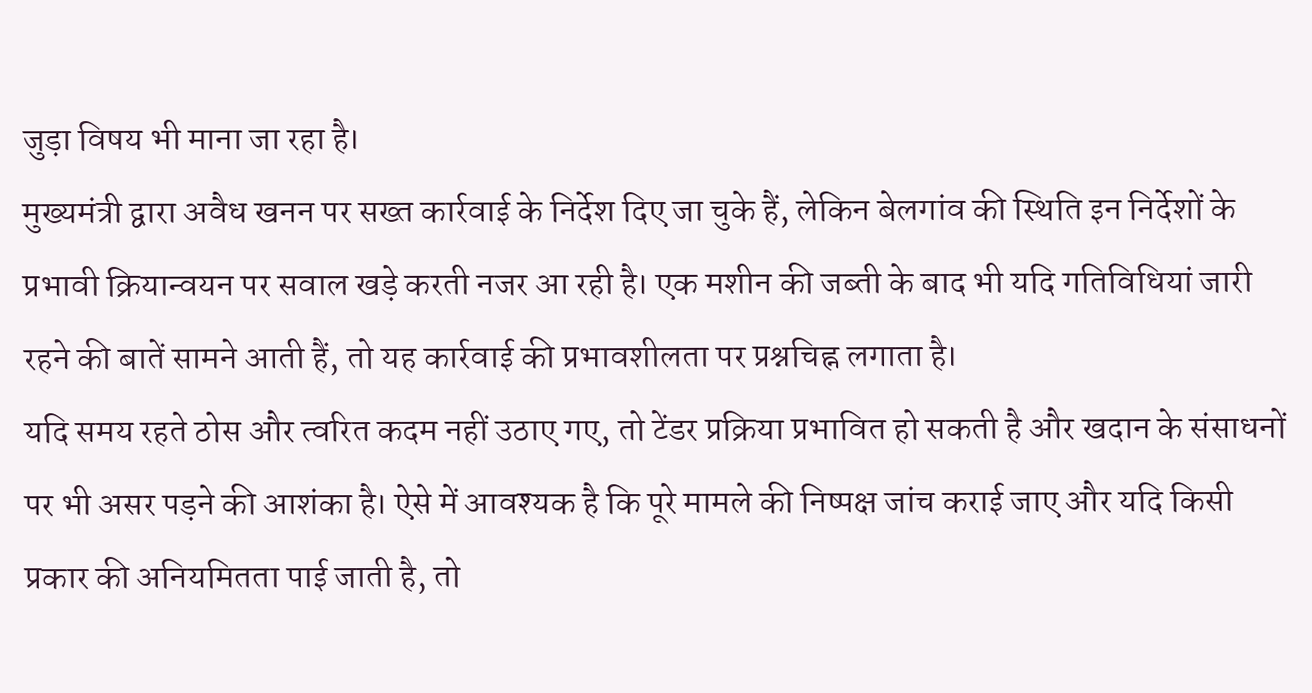जुड़ा विषय भी माना जा रहा है।
मुख्यमंत्री द्वारा अवैध खनन पर सख्त कार्रवाई के निर्देश दिए जा चुके हैं, लेकिन बेलगांव की स्थिति इन निर्देशों के प्रभावी क्रियान्वयन पर सवाल खड़े करती नजर आ रही है। एक मशीन की जब्ती के बाद भी यदि गतिविधियां जारी रहने की बातें सामने आती हैं, तो यह कार्रवाई की प्रभावशीलता पर प्रश्नचिह्न लगाता है।
यदि समय रहते ठोस और त्वरित कदम नहीं उठाए गए, तो टेंडर प्रक्रिया प्रभावित हो सकती है और खदान के संसाधनों पर भी असर पड़ने की आशंका है। ऐसे में आवश्यक है कि पूरे मामले की निष्पक्ष जांच कराई जाए और यदि किसी प्रकार की अनियमितता पाई जाती है, तो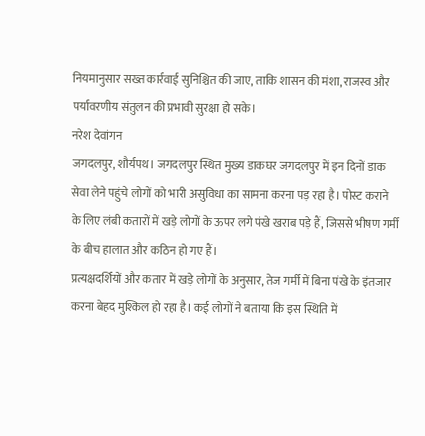नियमानुसार सख्त कार्रवाई सुनिश्चित की जाए, ताकि शासन की मंशा, राजस्व और पर्यावरणीय संतुलन की प्रभावी सुरक्षा हो सके।
नरेश देवांगन
जगदलपुर, शौर्यपथ। जगदलपुर स्थित मुख्य डाकघर जगदलपुर में इन दिनों डाक सेवा लेने पहुंचे लोगों को भारी असुविधा का सामना करना पड़ रहा है। पोस्ट कराने के लिए लंबी कतारों में खड़े लोगों के ऊपर लगे पंखे खराब पड़े हैं, जिससे भीषण गर्मी के बीच हालात और कठिन हो गए हैं।
प्रत्यक्षदर्शियों और कतार में खड़े लोगों के अनुसार, तेज गर्मी में बिना पंखे के इंतजार करना बेहद मुश्किल हो रहा है। कई लोगों ने बताया कि इस स्थिति में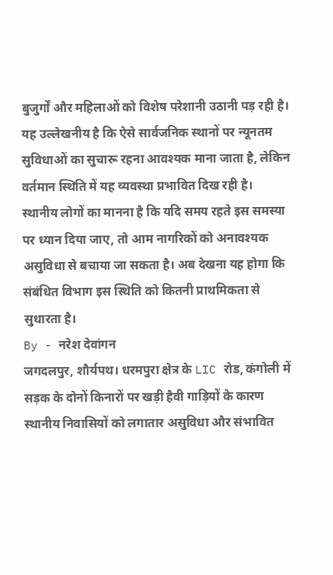बुजुर्गों और महिलाओं को विशेष परेशानी उठानी पड़ रही है।
यह उल्लेखनीय है कि ऐसे सार्वजनिक स्थानों पर न्यूनतम सुविधाओं का सुचारू रहना आवश्यक माना जाता है, लेकिन वर्तमान स्थिति में यह व्यवस्था प्रभावित दिख रही है।
स्थानीय लोगों का मानना है कि यदि समय रहते इस समस्या पर ध्यान दिया जाए, तो आम नागरिकों को अनावश्यक असुविधा से बचाया जा सकता है। अब देखना यह होगा कि संबंधित विभाग इस स्थिति को कितनी प्राथमिकता से सुधारता है।
By - नरेश देवांगन
जगदलपुर, शौर्यपथ। धरमपुरा क्षेत्र के LIC रोड, कंगोली में सड़क के दोनों किनारों पर खड़ी हैवी गाड़ियों के कारण स्थानीय निवासियों को लगातार असुविधा और संभावित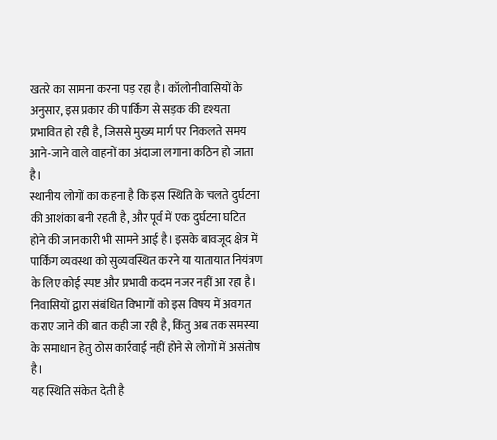खतरे का सामना करना पड़ रहा है। कॉलोनीवासियों के अनुसार, इस प्रकार की पार्किंग से सड़क की दृश्यता प्रभावित हो रही है, जिससे मुख्य मार्ग पर निकलते समय आने-जाने वाले वाहनों का अंदाजा लगाना कठिन हो जाता है।
स्थानीय लोगों का कहना है कि इस स्थिति के चलते दुर्घटना की आशंका बनी रहती है, और पूर्व में एक दुर्घटना घटित होने की जानकारी भी सामने आई है। इसके बावजूद क्षेत्र में पार्किंग व्यवस्था को सुव्यवस्थित करने या यातायात नियंत्रण के लिए कोई स्पष्ट और प्रभावी कदम नजर नहीं आ रहा है।
निवासियों द्वारा संबंधित विभागों को इस विषय में अवगत कराए जाने की बात कही जा रही है, किंतु अब तक समस्या के समाधान हेतु ठोस कार्रवाई नहीं होने से लोगों में असंतोष है।
यह स्थिति संकेत देती है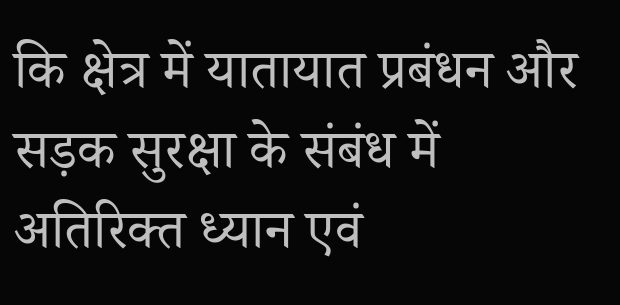कि क्षेत्र में यातायात प्रबंधन और सड़क सुरक्षा के संबंध में अतिरिक्त ध्यान एवं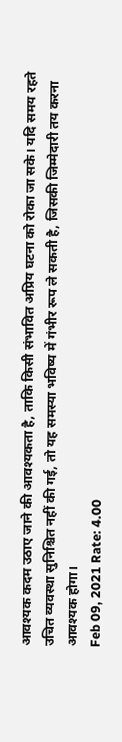आवश्यक कदम उठाए जाने की आवश्यकता है, ताकि किसी संभावित अप्रिय घटना को रोका जा सके। यदि समय रहते उचित व्यवस्था सुनिश्चित नहीं की गई, तो यह समस्या भविष्य में गंभीर रूप ले सकती है, जिसकी जिम्मेदारी तय करना आवश्यक होगा।
Feb 09, 2021 Rate: 4.00